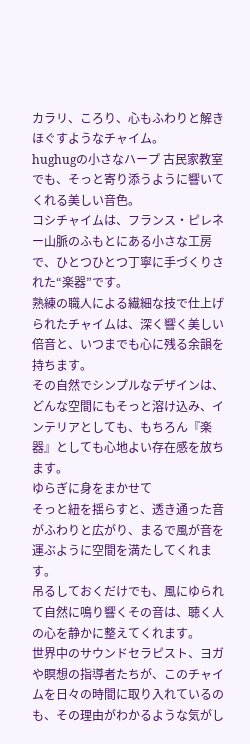カラリ、ころり、心もふわりと解きほぐすようなチャイム。
hughugの小さなハープ 古民家教室でも、そっと寄り添うように響いてくれる美しい音色。
コシチャイムは、フランス・ピレネー山脈のふもとにある小さな工房で、ひとつひとつ丁寧に手づくりされた“楽器”です。
熟練の職人による繊細な技で仕上げられたチャイムは、深く響く美しい倍音と、いつまでも心に残る余韻を持ちます。
その自然でシンプルなデザインは、どんな空間にもそっと溶け込み、インテリアとしても、もちろん『楽器』としても心地よい存在感を放ちます。
ゆらぎに身をまかせて
そっと紐を揺らすと、透き通った音がふわりと広がり、まるで風が音を運ぶように空間を満たしてくれます。
吊るしておくだけでも、風にゆられて自然に鳴り響くその音は、聴く人の心を静かに整えてくれます。
世界中のサウンドセラピスト、ヨガや瞑想の指導者たちが、このチャイムを日々の時間に取り入れているのも、その理由がわかるような気がし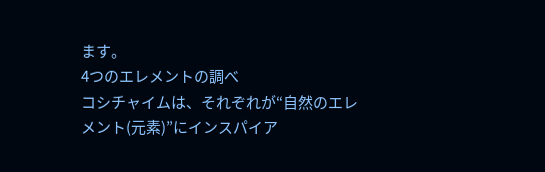ます。
4つのエレメントの調べ
コシチャイムは、それぞれが“自然のエレメント(元素)”にインスパイア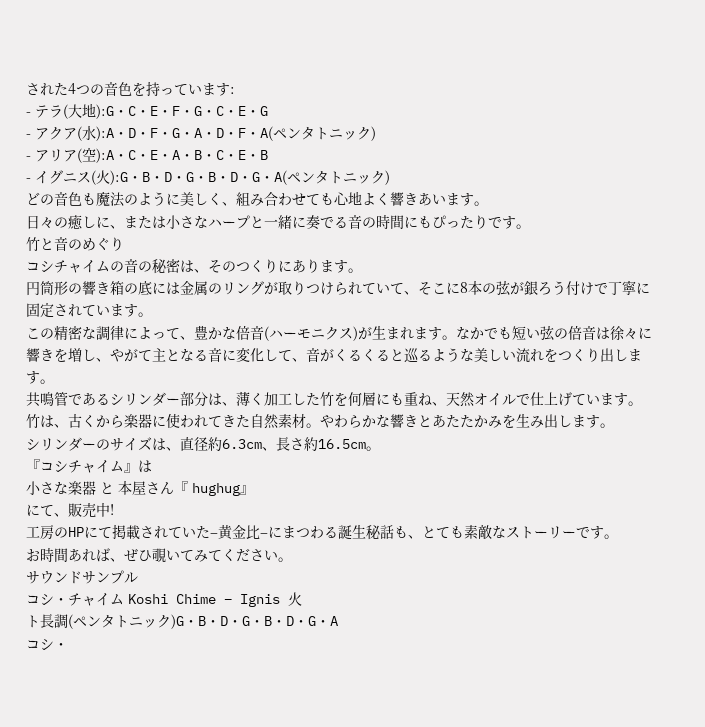された4つの音色を持っています:
- テラ(大地):G・C・E・F・G・C・E・G
- アクア(水):A・D・F・G・A・D・F・A(ペンタトニック)
- アリア(空):A・C・E・A・B・C・E・B
- イグニス(火):G・B・D・G・B・D・G・A(ペンタトニック)
どの音色も魔法のように美しく、組み合わせても心地よく響きあいます。
日々の癒しに、または小さなハープと一緒に奏でる音の時間にもぴったりです。
竹と音のめぐり
コシチャイムの音の秘密は、そのつくりにあります。
円筒形の響き箱の底には金属のリングが取りつけられていて、そこに8本の弦が銀ろう付けで丁寧に固定されています。
この精密な調律によって、豊かな倍音(ハーモニクス)が生まれます。なかでも短い弦の倍音は徐々に響きを増し、やがて主となる音に変化して、音がくるくると巡るような美しい流れをつくり出します。
共鳴管であるシリンダー部分は、薄く加工した竹を何層にも重ね、天然オイルで仕上げています。
竹は、古くから楽器に使われてきた自然素材。やわらかな響きとあたたかみを生み出します。
シリンダーのサイズは、直径約6.3cm、長さ約16.5cm。
『コシチャイム』は
小さな楽器 と 本屋さん『 hughug』
にて、販売中!
工房のHPにて掲載されていた–黄金比–にまつわる誕生秘話も、とても素敵なストーリーです。
お時間あれば、ぜひ覗いてみてください。
サウンドサンプル
コシ・チャイム Koshi Chime – Ignis 火
ト長調(ペンタトニック)G・B・D・G・B・D・G・A
コシ・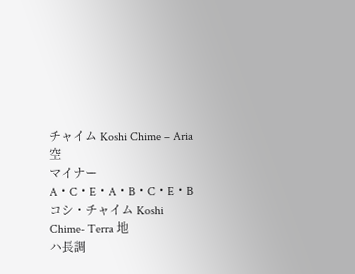チャイム Koshi Chime – Aria 空
マイナー A・C・E・A・B・C・E・B
コシ・チャイム Koshi Chime- Terra 地
ハ長調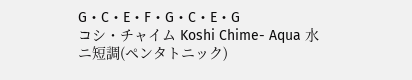G・C・E・F・G・C・E・G
コシ・チャイム Koshi Chime- Aqua 水
ニ短調(ペンタトニック)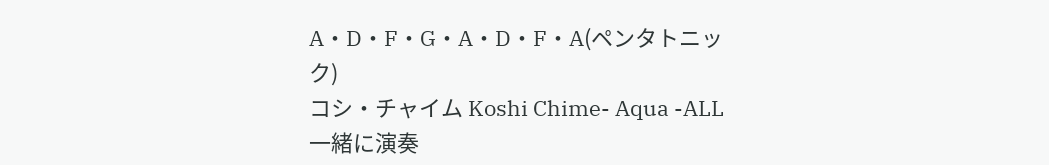A・D・F・G・A・D・F・A(ペンタトニック)
コシ・チャイム Koshi Chime- Aqua -ALL
一緒に演奏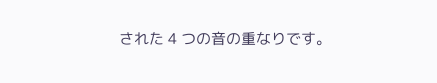された 4 つの音の重なりです。